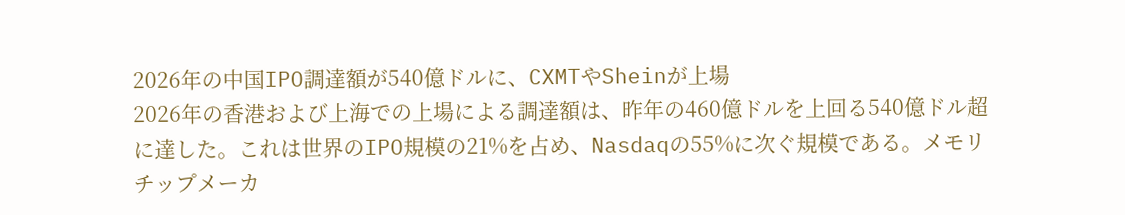2026年の中国IPO調達額が540億ドルに、CXMTやSheinが上場
2026年の香港および上海での上場による調達額は、昨年の460億ドルを上回る540億ドル超に達した。これは世界のIPO規模の21%を占め、Nasdaqの55%に次ぐ規模である。メモリチップメーカ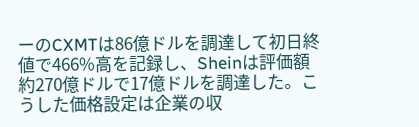ーのCXMTは86億ドルを調達して初日終値で466%高を記録し、Sheinは評価額約270億ドルで17億ドルを調達した。こうした価格設定は企業の収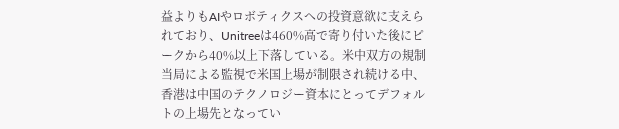益よりもAIやロボティクスへの投資意欲に支えられており、Unitreeは460%高で寄り付いた後にピークから40%以上下落している。米中双方の規制当局による監視で米国上場が制限され続ける中、香港は中国のテクノロジー資本にとってデフォルトの上場先となってい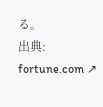る。
出典: fortune.com ↗